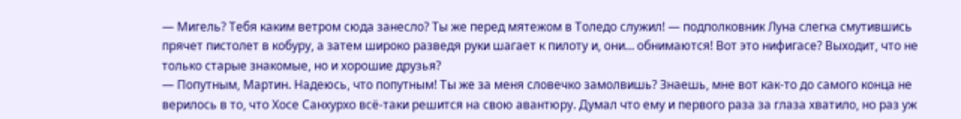— Мигель? Тебя каким ветром сюда занесло? Ты же перед мятежом в Толедо служил! — подполковник Луна слегка смутившись прячет пистолет в кобуру, а затем широко разведя руки шагает к пилоту и, они… обнимаются! Вот это нифигасе? Выходит, что не только старые знакомые, но и хорошие друзья?
— Попутным, Мартин. Надеюсь, что попутным! Ты же за меня словечко замолвишь? Знаешь, мне вот как-то до самого конца не верилось в то, что Хосе Санхурхо всё-таки решится на свою авантюру. Думал что ему и первого раза за глаза хватило, но раз уж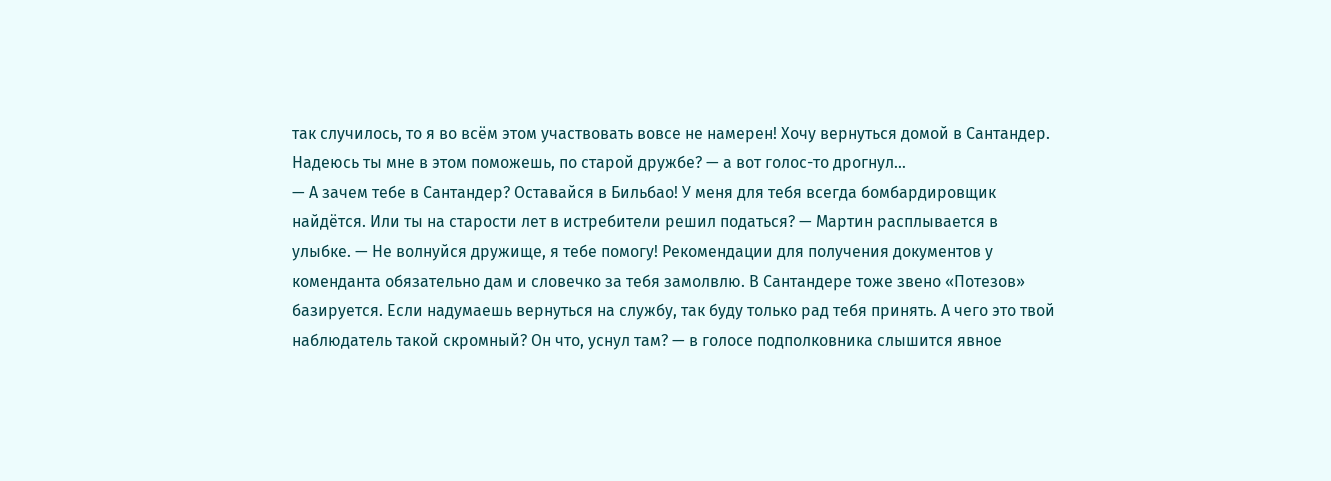так случилось, то я во всём этом участвовать вовсе не намерен! Хочу вернуться домой в Сантандер. Надеюсь ты мне в этом поможешь, по старой дружбе? — а вот голос-то дрогнул…
— А зачем тебе в Сантандер? Оставайся в Бильбао! У меня для тебя всегда бомбардировщик найдётся. Или ты на старости лет в истребители решил податься? — Мартин расплывается в улыбке. — Не волнуйся дружище, я тебе помогу! Рекомендации для получения документов у коменданта обязательно дам и словечко за тебя замолвлю. В Сантандере тоже звено «Потезов» базируется. Если надумаешь вернуться на службу, так буду только рад тебя принять. А чего это твой наблюдатель такой скромный? Он что, уснул там? — в голосе подполковника слышится явное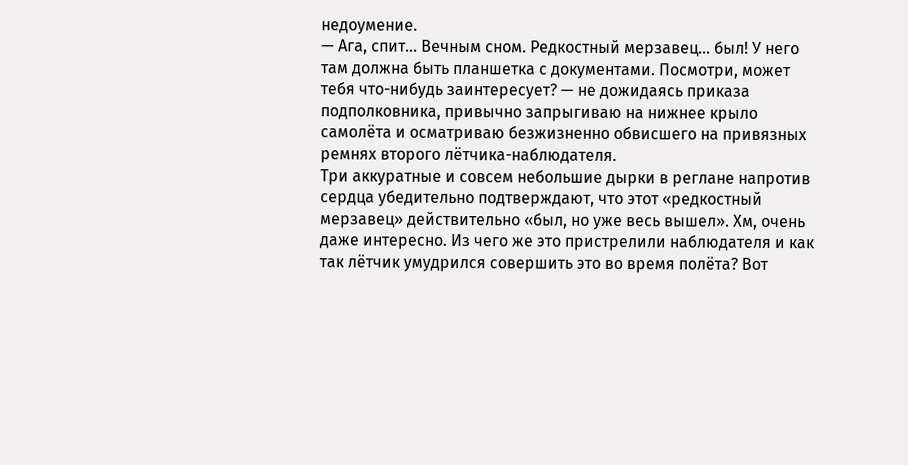недоумение.
— Ага, спит… Вечным сном. Редкостный мерзавец… был! У него там должна быть планшетка с документами. Посмотри, может тебя что-нибудь заинтересует? — не дожидаясь приказа подполковника, привычно запрыгиваю на нижнее крыло самолёта и осматриваю безжизненно обвисшего на привязных ремнях второго лётчика-наблюдателя.
Три аккуратные и совсем небольшие дырки в реглане напротив сердца убедительно подтверждают, что этот «редкостный мерзавец» действительно «был, но уже весь вышел». Хм, очень даже интересно. Из чего же это пристрелили наблюдателя и как так лётчик умудрился совершить это во время полёта? Вот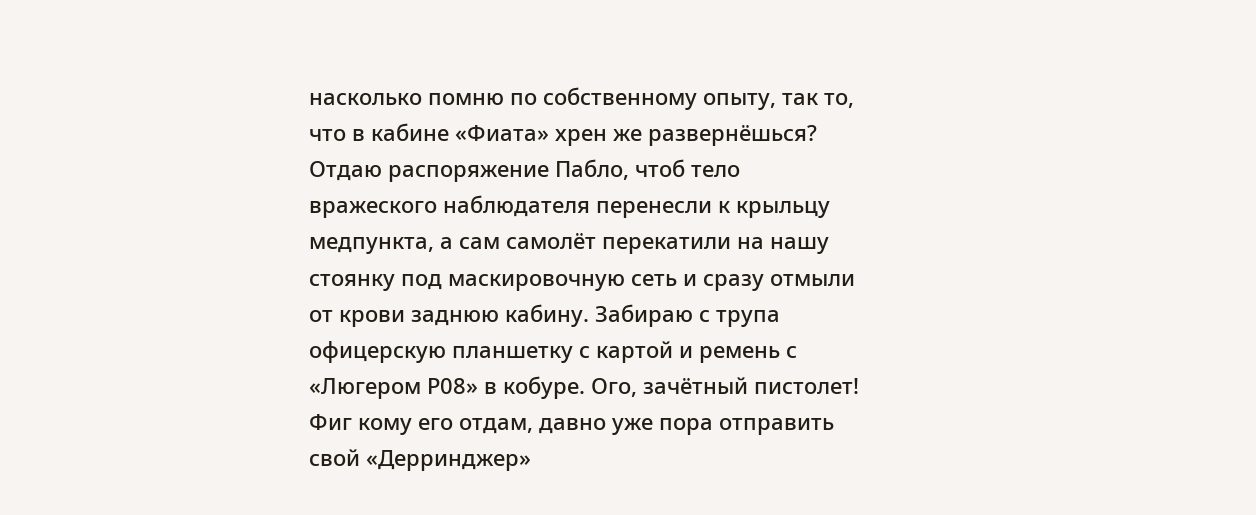насколько помню по собственному опыту, так то, что в кабине «Фиата» хрен же развернёшься? Отдаю распоряжение Пабло, чтоб тело вражеского наблюдателя перенесли к крыльцу медпункта, а сам самолёт перекатили на нашу стоянку под маскировочную сеть и сразу отмыли от крови заднюю кабину. Забираю с трупа офицерскую планшетку с картой и ремень с «Люгером Р08» в кобуре. Ого, зачётный пистолет! Фиг кому его отдам, давно уже пора отправить свой «Дерринджер»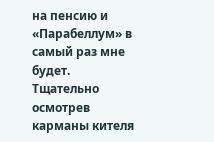на пенсию и «Парабеллум» в самый раз мне будет. Тщательно осмотрев карманы кителя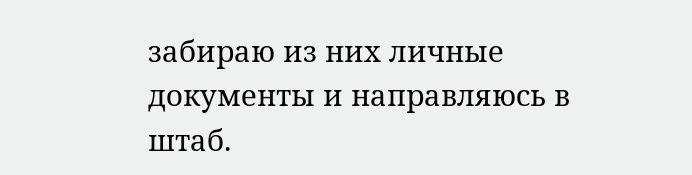забираю из них личные документы и направляюсь в штаб.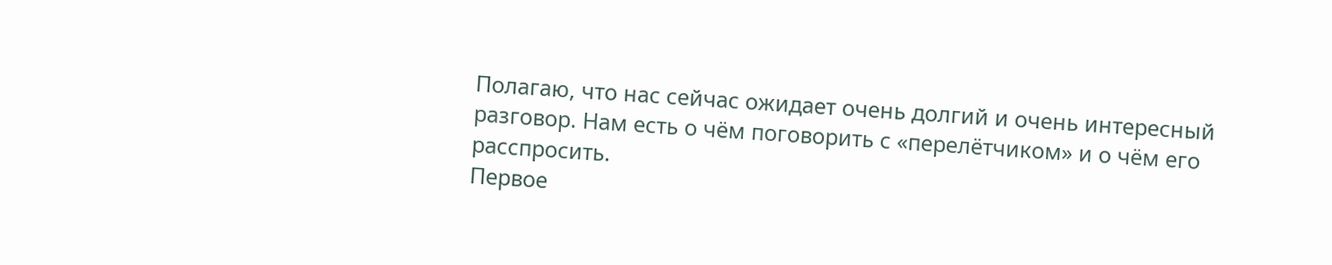Полагаю, что нас сейчас ожидает очень долгий и очень интересный разговор. Нам есть о чём поговорить с «перелётчиком» и о чём его расспросить.
Первое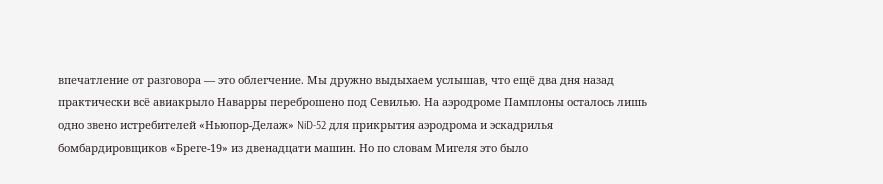впечатление от разговора — это облегчение. Мы дружно выдыхаем услышав, что ещё два дня назад практически всё авиакрыло Наварры переброшено под Севилью. На аэродроме Памплоны осталось лишь одно звено истребителей «Ньюпор-Делаж» NiD-52 для прикрытия аэродрома и эскадрилья бомбардировщиков «Бреге-19» из двенадцати машин. Но по словам Мигеля это было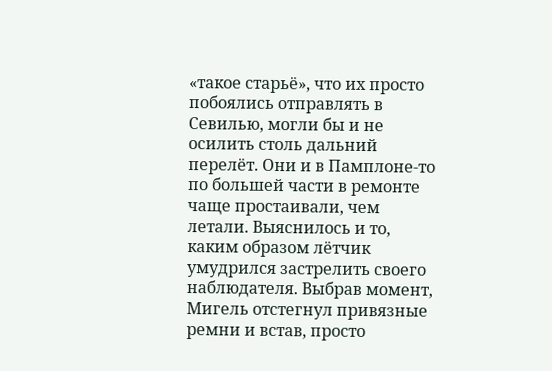«такое старьё», что их просто побоялись отправлять в Севилью, могли бы и не осилить столь дальний перелёт. Они и в Памплоне-то по большей части в ремонте чаще простаивали, чем летали. Выяснилось и то, каким образом лётчик умудрился застрелить своего наблюдателя. Выбрав момент, Мигель отстегнул привязные ремни и встав, просто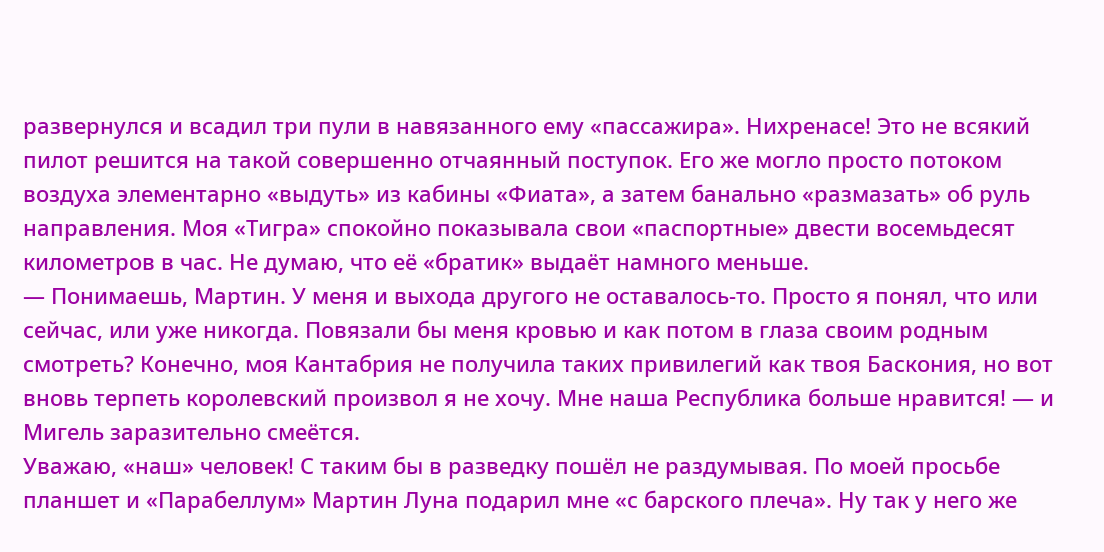развернулся и всадил три пули в навязанного ему «пассажира». Нихренасе! Это не всякий пилот решится на такой совершенно отчаянный поступок. Его же могло просто потоком воздуха элементарно «выдуть» из кабины «Фиата», а затем банально «размазать» об руль направления. Моя «Тигра» спокойно показывала свои «паспортные» двести восемьдесят километров в час. Не думаю, что её «братик» выдаёт намного меньше.
— Понимаешь, Мартин. У меня и выхода другого не оставалось-то. Просто я понял, что или сейчас, или уже никогда. Повязали бы меня кровью и как потом в глаза своим родным смотреть? Конечно, моя Кантабрия не получила таких привилегий как твоя Баскония, но вот вновь терпеть королевский произвол я не хочу. Мне наша Республика больше нравится! — и Мигель заразительно смеётся.
Уважаю, «наш» человек! С таким бы в разведку пошёл не раздумывая. По моей просьбе планшет и «Парабеллум» Мартин Луна подарил мне «с барского плеча». Ну так у него же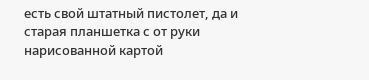есть свой штатный пистолет, да и старая планшетка с от руки нарисованной картой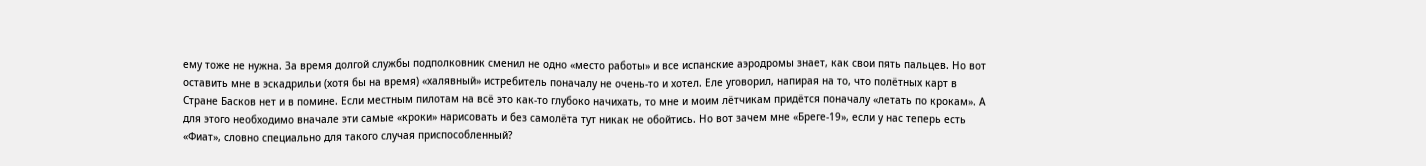ему тоже не нужна. За время долгой службы подполковник сменил не одно «место работы» и все испанские аэродромы знает, как свои пять пальцев. Но вот оставить мне в эскадрильи (хотя бы на время) «халявный» истребитель поначалу не очень-то и хотел. Еле уговорил, напирая на то, что полётных карт в Стране Басков нет и в помине. Если местным пилотам на всё это как-то глубоко начихать, то мне и моим лётчикам придётся поначалу «летать по крокам». А для этого необходимо вначале эти самые «кроки» нарисовать и без самолёта тут никак не обойтись. Но вот зачем мне «Бреге-19», если у нас теперь есть «Фиат», словно специально для такого случая приспособленный?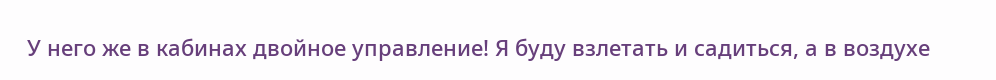У него же в кабинах двойное управление! Я буду взлетать и садиться, а в воздухе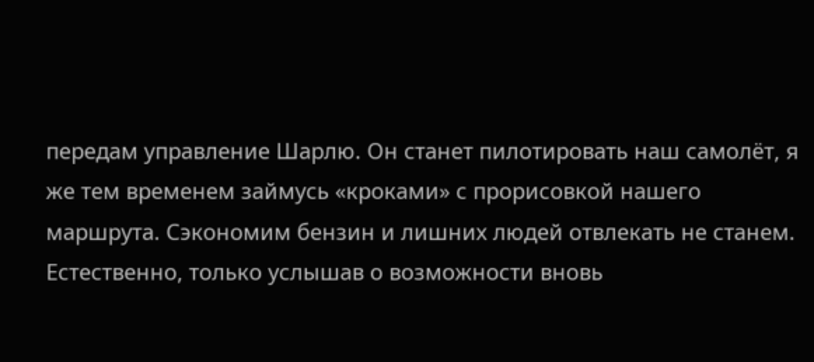передам управление Шарлю. Он станет пилотировать наш самолёт, я же тем временем займусь «кроками» с прорисовкой нашего маршрута. Сэкономим бензин и лишних людей отвлекать не станем. Естественно, только услышав о возможности вновь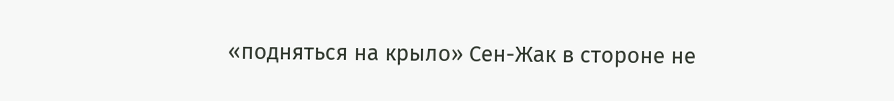«подняться на крыло» Сен-Жак в стороне не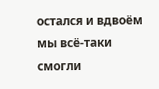остался и вдвоём мы всё-таки смогли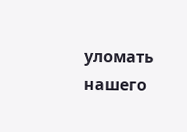уломать нашего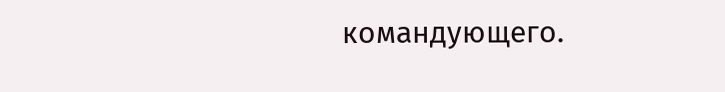командующего.